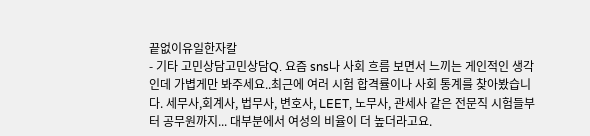끝없이유일한자칼
- 기타 고민상담고민상담Q. 요즘 sns나 사회 흐름 보면서 느끼는 게인적인 생각인데 가볍게만 봐주세요..최근에 여러 시험 합격률이나 사회 통계를 찾아봤습니다. 세무사,회계사, 법무사, 변호사, LEET, 노무사, 관세사 같은 전문직 시험들부터 공무원까지... 대부분에서 여성의 비율이 더 높더라고요.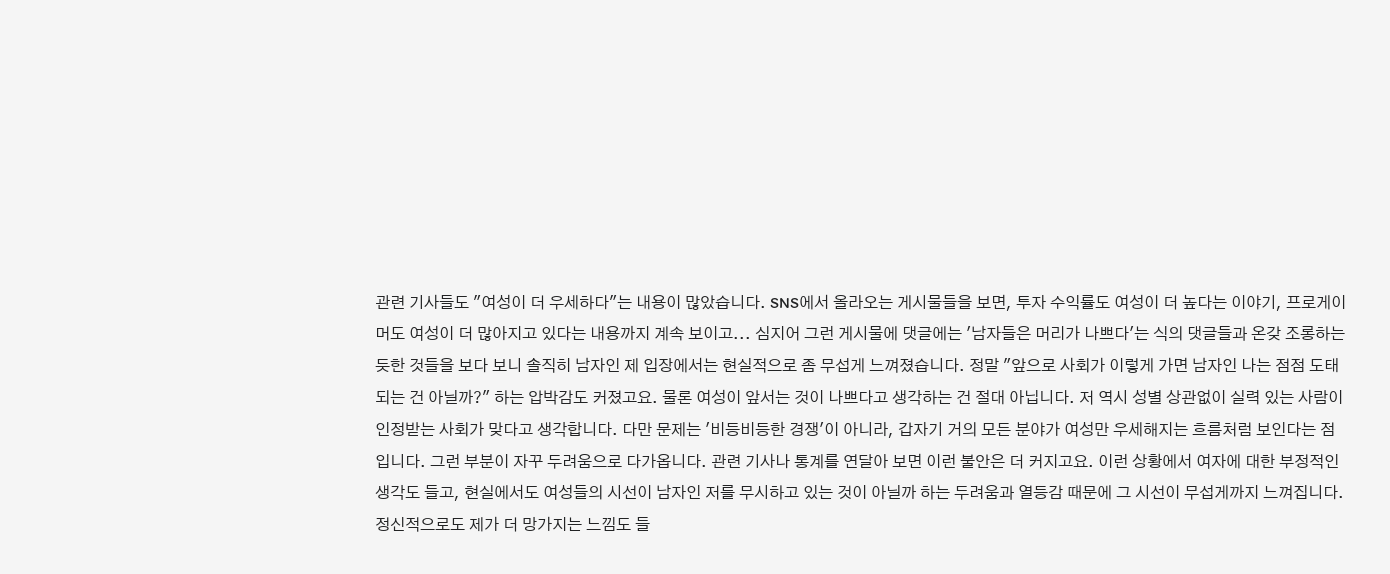관련 기사들도 "여성이 더 우세하다"는 내용이 많았습니다. SNS에서 올라오는 게시물들을 보면, 투자 수익률도 여성이 더 높다는 이야기, 프로게이머도 여성이 더 많아지고 있다는 내용까지 계속 보이고... 심지어 그런 게시물에 댓글에는 '남자들은 머리가 나쁘다'는 식의 댓글들과 온갖 조롱하는 듯한 것들을 보다 보니 솔직히 남자인 제 입장에서는 현실적으로 좀 무섭게 느껴졌습니다. 정말 "앞으로 사회가 이렇게 가면 남자인 나는 점점 도태되는 건 아닐까?" 하는 압박감도 커졌고요. 물론 여성이 앞서는 것이 나쁘다고 생각하는 건 절대 아닙니다. 저 역시 성별 상관없이 실력 있는 사람이 인정받는 사회가 맞다고 생각합니다. 다만 문제는 '비등비등한 경쟁'이 아니라, 갑자기 거의 모든 분야가 여성만 우세해지는 흐름처럼 보인다는 점입니다. 그런 부분이 자꾸 두려움으로 다가옵니다. 관련 기사나 통계를 연달아 보면 이런 불안은 더 커지고요. 이런 상황에서 여자에 대한 부정적인 생각도 들고, 현실에서도 여성들의 시선이 남자인 저를 무시하고 있는 것이 아닐까 하는 두려움과 열등감 때문에 그 시선이 무섭게까지 느껴집니다. 정신적으로도 제가 더 망가지는 느낌도 들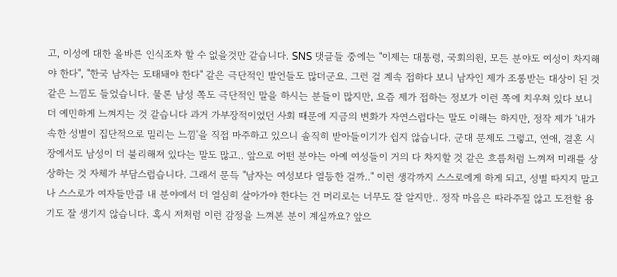고, 이성에 대한 올바른 인식조차 할 수 없을것만 같습니다. SNS 댓글들 중에는 "이제는 대통령, 국회의원, 모든 분야도 여성이 차지해야 한다", "한국 남자는 도태돼야 한다" 같은 극단적인 발언들도 많더군요. 그런 걸 계속 접하다 보니 남자인 제가 조롱받는 대상이 된 것 같은 느낌도 들었습니다. 물론 남성 쪽도 극단적인 말을 하시는 분들이 많지만, 요즘 제가 접하는 정보가 이런 쪽에 치우쳐 있다 보니 더 예민하게 느껴지는 것 같습니다 과거 가부장적이었던 사회 때문에 지금의 변화가 자연스럽다는 말도 이해는 하지만, 정작 제가 '내가 속한 성별이 집단적으로 밀리는 느낌'을 직접 마주하고 있으니 솔직히 받아들이기가 쉽지 않습니다. 군대 문제도 그렇고, 연애, 결혼 시장에서도 남성이 더 불리해져 있다는 말도 많고.. 앞으로 어떤 분야는 아예 여성들이 거의 다 차지할 것 같은 흐름처럼 느껴져 미래를 상상하는 것 자체가 부담스럽습니다. 그래서 문득 "남자는 여성보다 열등한 걸까.." 이런 생각까지 스스로에게 하게 되고, 성별 따지지 말고 나 스스로가 여자들만큼 내 분야에서 더 열심히 살아가야 한다는 건 머리로는 너무도 잘 알지만.. 정작 마음은 따라주질 않고 도전할 용기도 잘 생기지 않습니다. 혹시 저처럼 이런 감정을 느껴본 분이 계실까요? 앞으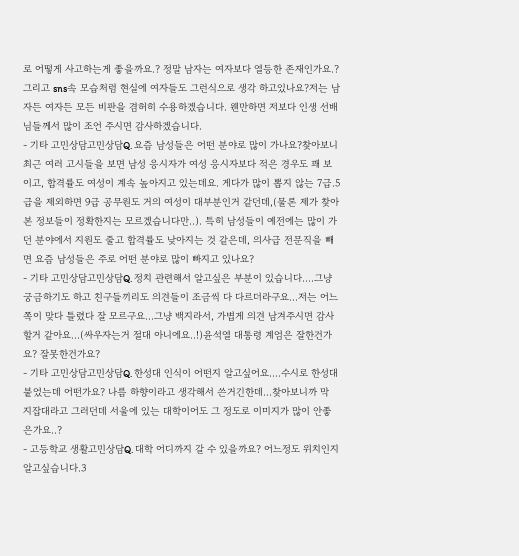로 어떻게 사고하는게 좋을까요.? 정말 남자는 여자보다 열등한 존재인가요.? 그리고 sns속 모습처럼 현실에 여자들도 그런식으로 생각 하고있나요?저는 남자든 여자든 모든 비판을 겸허히 수용하겠습니다. 웬만하면 저보다 인생 선배님들께서 많이 조언 주시면 감사하겠습니다.
- 기타 고민상담고민상담Q. 요즘 남성들은 어떤 분야로 많이 가나요?찾아보니 최근 여러 고시들을 보면 남성 응시자가 여성 응시자보다 적은 경우도 꽤 보이고, 합격률도 여성이 계속 높아지고 있는데요. 게다가 많이 뽑지 않는 7급.5급을 제외하면 9급 공무원도 거의 여성이 대부분인거 같던데,(물론 제가 찾아본 정보들이 정확한지는 모르겠습니다만..). 특히 남성들이 예전에는 많이 가던 분야에서 지원도 줄고 합격률도 낮아지는 것 같은데, 의사급 전문직을 빼면 요즘 남성들은 주로 어떤 분야로 많이 빠지고 있나요?
- 기타 고민상담고민상담Q. 정치 관련해서 알고싶은 부분이 있습니다....그냥 궁금하기도 하고 친구들끼리도 의견들이 조금씩 다 다르더라구요...저는 어느쪽이 맞다 틀렸다 잘 모르구요...그냥 백지라서, 가볍게 의견 남겨주시면 감사할거 같아요...(싸우자는거 절대 아니에요..!)윤석열 대통령 계엄은 잘한건가요? 잘못한건가요?
- 기타 고민상담고민상담Q. 한성대 인식이 어떤지 알고싶어요....수시로 한성대 붙었는데 어떤가요? 나름 하향이라고 생각해서 쓴거긴한데...찾아보니까 막 지잡대라고 그러던데 서울에 있는 대학이어도 그 정도로 이미지가 많이 안좋은가요..?
- 고등학교 생활고민상담Q. 대학 어디까지 갈 수 있을까요? 어느정도 위치인지 알고싶습니다.3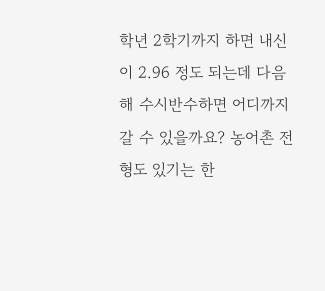학년 2학기까지 하면 내신이 2.96 정도 되는데 다음해 수시반수하면 어디까지 갈 수 있을까요? 농어촌 전형도 있기는 한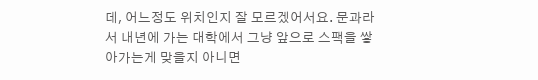데, 어느정도 위치인지 잘 모르겠어서요. 문과라서 내년에 가는 대학에서 그냥 앞으로 스팩을 쌓아가는게 맞을지 아니면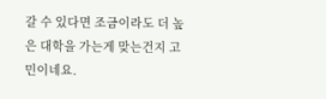갈 수 있다면 조금이라도 더 높은 대학을 가는게 맞는건지 고민이네요.